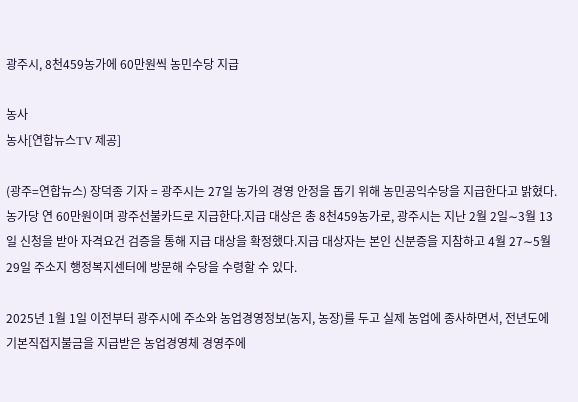광주시, 8천459농가에 60만원씩 농민수당 지급

농사
농사[연합뉴스TV 제공]

(광주=연합뉴스) 장덕종 기자 = 광주시는 27일 농가의 경영 안정을 돕기 위해 농민공익수당을 지급한다고 밝혔다.농가당 연 60만원이며 광주선불카드로 지급한다.지급 대상은 총 8천459농가로, 광주시는 지난 2월 2일∼3월 13일 신청을 받아 자격요건 검증을 통해 지급 대상을 확정했다.지급 대상자는 본인 신분증을 지참하고 4월 27∼5월 29일 주소지 행정복지센터에 방문해 수당을 수령할 수 있다.

2025년 1월 1일 이전부터 광주시에 주소와 농업경영정보(농지, 농장)를 두고 실제 농업에 종사하면서, 전년도에 기본직접지불금을 지급받은 농업경영체 경영주에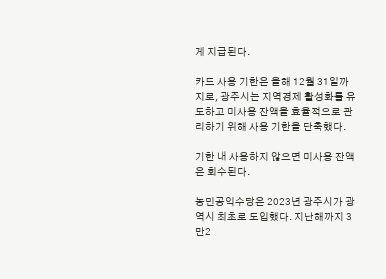게 지급된다.

카드 사용 기한은 올해 12월 31일까지로, 광주시는 지역경제 활성화를 유도하고 미사용 잔액을 효율적으로 관리하기 위해 사용 기한을 단축했다.

기한 내 사용하지 않으면 미사용 잔액은 회수된다.

농민공익수당은 2023년 광주시가 광역시 최초로 도입했다. 지난해까지 3만2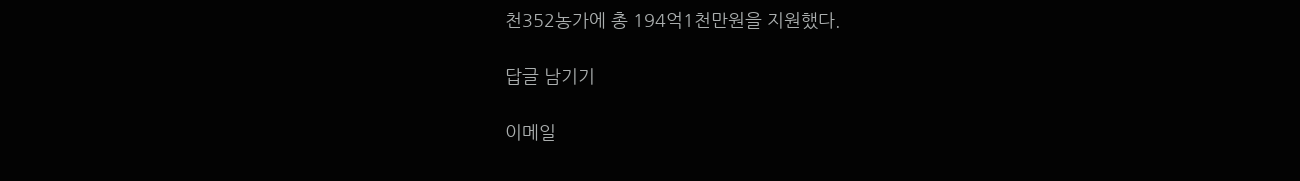천352농가에 총 194억1천만원을 지원했다.

답글 남기기

이메일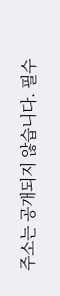주소는 공개되지 않습니다. 필수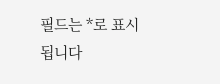필드는 *로 표시됩니다